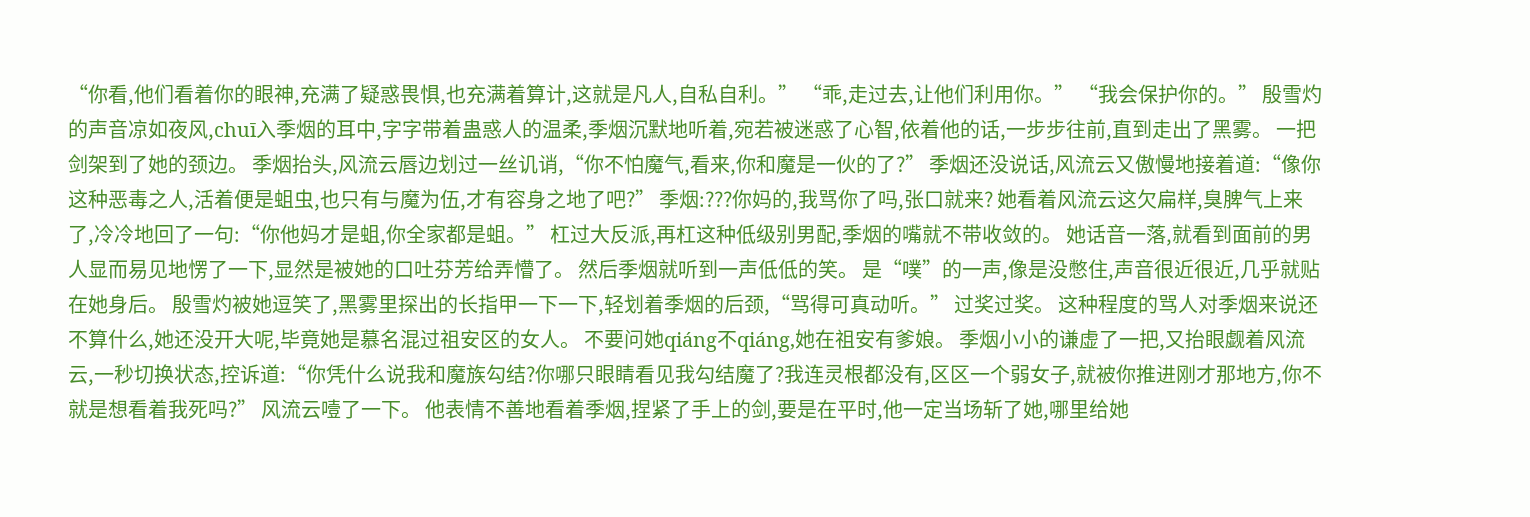“你看,他们看着你的眼神,充满了疑惑畏惧,也充满着算计,这就是凡人,自私自利。” “乖,走过去,让他们利用你。” “我会保护你的。” 殷雪灼的声音凉如夜风,chuī入季烟的耳中,字字带着蛊惑人的温柔,季烟沉默地听着,宛若被迷惑了心智,依着他的话,一步步往前,直到走出了黑雾。 一把剑架到了她的颈边。 季烟抬头,风流云唇边划过一丝讥诮,“你不怕魔气,看来,你和魔是一伙的了?” 季烟还没说话,风流云又傲慢地接着道:“像你这种恶毒之人,活着便是蛆虫,也只有与魔为伍,才有容身之地了吧?” 季烟:???你妈的,我骂你了吗,张口就来? 她看着风流云这欠扁样,臭脾气上来了,冷冷地回了一句:“你他妈才是蛆,你全家都是蛆。” 杠过大反派,再杠这种低级别男配,季烟的嘴就不带收敛的。 她话音一落,就看到面前的男人显而易见地愣了一下,显然是被她的口吐芬芳给弄懵了。 然后季烟就听到一声低低的笑。 是“噗”的一声,像是没憋住,声音很近很近,几乎就贴在她身后。 殷雪灼被她逗笑了,黑雾里探出的长指甲一下一下,轻划着季烟的后颈,“骂得可真动听。” 过奖过奖。 这种程度的骂人对季烟来说还不算什么,她还没开大呢,毕竟她是慕名混过祖安区的女人。 不要问她qiáng不qiáng,她在祖安有爹娘。 季烟小小的谦虚了一把,又抬眼觑着风流云,一秒切换状态,控诉道:“你凭什么说我和魔族勾结?你哪只眼睛看见我勾结魔了?我连灵根都没有,区区一个弱女子,就被你推进刚才那地方,你不就是想看着我死吗?” 风流云噎了一下。 他表情不善地看着季烟,捏紧了手上的剑,要是在平时,他一定当场斩了她,哪里给她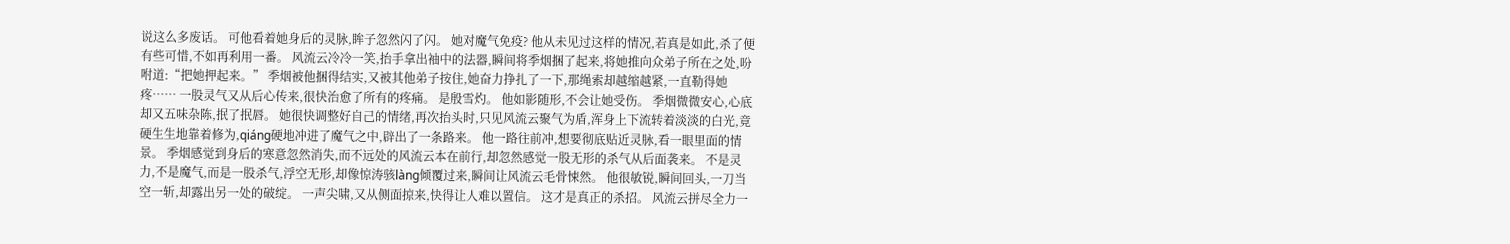说这么多废话。 可他看着她身后的灵脉,眸子忽然闪了闪。 她对魔气免疫? 他从未见过这样的情况,若真是如此,杀了便有些可惜,不如再利用一番。 风流云冷冷一笑,抬手拿出袖中的法器,瞬间将季烟捆了起来,将她推向众弟子所在之处,吩咐道:“把她押起来。” 季烟被他捆得结实,又被其他弟子按住,她奋力挣扎了一下,那绳索却越缩越紧,一直勒得她疼…… 一股灵气又从后心传来,很快治愈了所有的疼痛。 是殷雪灼。 他如影随形,不会让她受伤。 季烟微微安心,心底却又五味杂陈,抿了抿唇。 她很快调整好自己的情绪,再次抬头时,只见风流云聚气为盾,浑身上下流转着淡淡的白光,竟硬生生地靠着修为,qiáng硬地冲进了魔气之中,辟出了一条路来。 他一路往前冲,想要彻底贴近灵脉,看一眼里面的情景。 季烟感觉到身后的寒意忽然消失,而不远处的风流云本在前行,却忽然感觉一股无形的杀气从后面袭来。 不是灵力,不是魔气,而是一股杀气,浮空无形,却像惊涛骇làng倾覆过来,瞬间让风流云毛骨悚然。 他很敏锐,瞬间回头,一刀当空一斩,却露出另一处的破绽。 一声尖啸,又从侧面掠来,快得让人难以置信。 这才是真正的杀招。 风流云拼尽全力一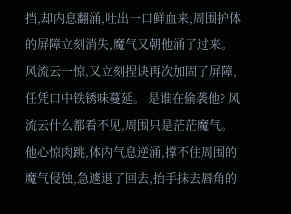挡,却内息翻涌,吐出一口鲜血来,周围护体的屏障立刻消失,魔气又朝他涌了过来。 风流云一惊,又立刻捏诀再次加固了屏障,任凭口中铁锈味蔓延。 是谁在偷袭他? 风流云什么都看不见,周围只是茫茫魔气。 他心惊肉跳,体内气息逆涌,撑不住周围的魔气侵蚀,急遽退了回去,抬手抹去唇角的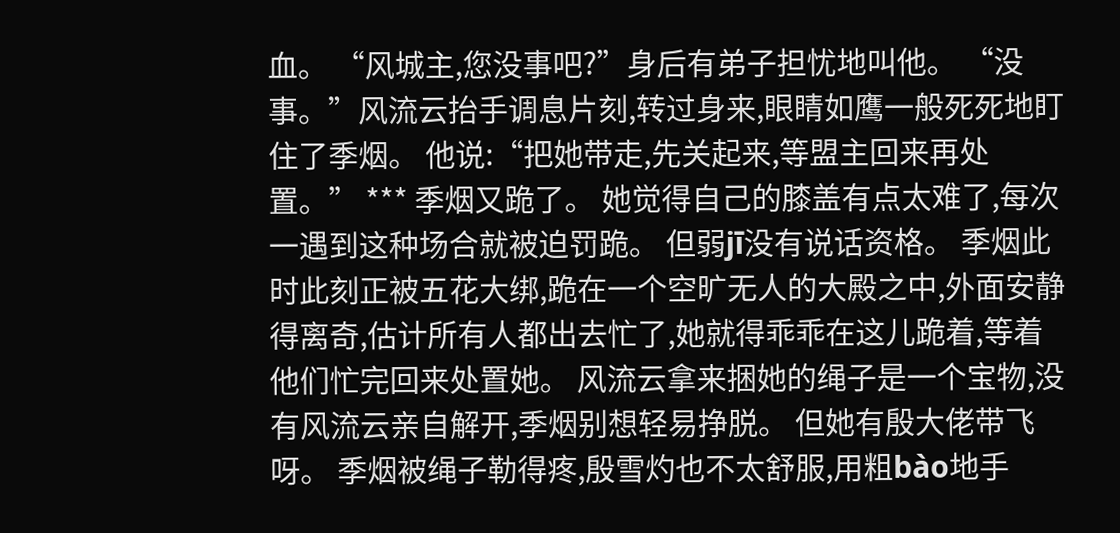血。 “风城主,您没事吧?”身后有弟子担忧地叫他。 “没事。”风流云抬手调息片刻,转过身来,眼睛如鹰一般死死地盯住了季烟。 他说:“把她带走,先关起来,等盟主回来再处置。” *** 季烟又跪了。 她觉得自己的膝盖有点太难了,每次一遇到这种场合就被迫罚跪。 但弱jī没有说话资格。 季烟此时此刻正被五花大绑,跪在一个空旷无人的大殿之中,外面安静得离奇,估计所有人都出去忙了,她就得乖乖在这儿跪着,等着他们忙完回来处置她。 风流云拿来捆她的绳子是一个宝物,没有风流云亲自解开,季烟别想轻易挣脱。 但她有殷大佬带飞呀。 季烟被绳子勒得疼,殷雪灼也不太舒服,用粗bào地手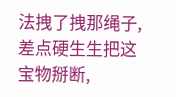法拽了拽那绳子,差点硬生生把这宝物掰断,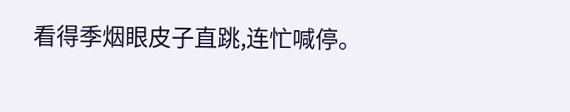看得季烟眼皮子直跳,连忙喊停。